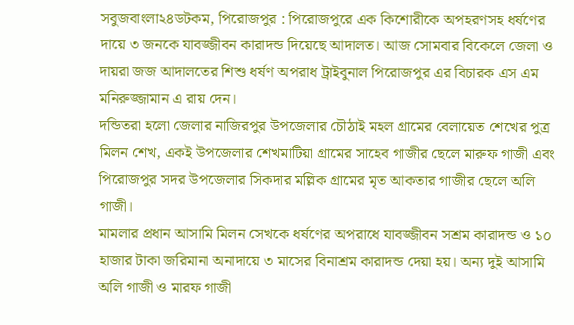সবুজবাংলা২৪ডটকম, পিরোজপুর : পিরোজপুরে এক কিশোরীকে অপহরণসহ ধর্ষণের দায়ে ৩ জনকে যাবজ্জীবন কারাদন্ড দিয়েছে আদালত। আজ সোমবার বিকেলে জেলা ও দায়রা জজ আদালতের শিশু ধর্ষণ অপরাধ ট্রাইবুনাল পিরোজপুর এর বিচারক এস এম মনিরুজ্জামান এ রায় দেন।
দন্ডিতরা হলো জেলার নাজিরপুর উপজেলার চৌঠাই মহল গ্রামের বেলায়েত শেখের পুত্র মিলন শেখ, একই উপজেলার শেখমাটিয়া গ্রামের সাহেব গাজীর ছেলে মারুফ গাজী এবং পিরোজপুর সদর উপজেলার সিকদার মল্লিক গ্রামের মৃত আকতার গাজীর ছেলে অলি গাজী।
মামলার প্রধান আসামি মিলন সেখকে ধর্ষণের অপরাধে যাবজ্জীবন সশ্রম কারাদন্ড ও ১০ হাজার টাকা জরিমানা অনাদায়ে ৩ মাসের বিনাশ্রম কারাদন্ড দেয়া হয়। অন্য দুই আসামি অলি গাজী ও মারফ গাজী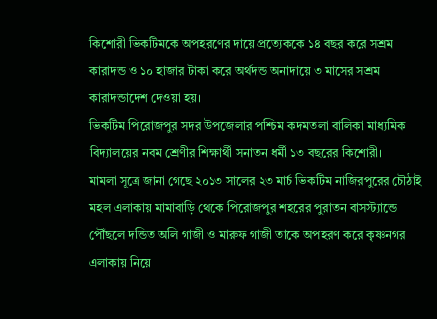কিশোরী ভিকটিমকে অপহরণের দায়ে প্রত্যেককে ১৪ বছর করে সশ্রম কারাদন্ড ও ১০ হাজার টাকা করে অর্থদন্ড অনাদায়ে ৩ মাসের সশ্রম কারাদন্ডাদেশ দেওয়া হয়।
ভিকটিম পিরোজপুর সদর উপজেলার পশ্চিম কদমতলা বালিকা মাধ্যমিক বিদ্যালয়ের নবম শ্রেণীর শিক্ষার্থী সনাতন ধর্মী ১৩ বছরের কিশোরী।
মামলা সূত্রে জানা গেছে ২০১৩ সালের ২৩ মার্চ ভিকটিম নাজিরপুরের চৌঠাই মহল এলাকায় মামাবাড়ি থেকে পিরোজপুর শহরের পুরাতন বাসস্ট্যান্ডে পৌঁছলে দন্ডিত অলি গাজী ও মারুফ গাজী তাকে অপহরণ করে কৃষ্ণনগর এলাকায় নিয়ে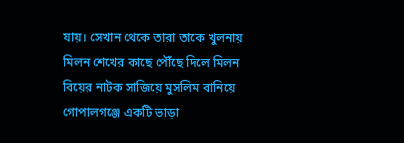যায়। সেখান থেকে তারা তাকে খুলনায় মিলন শেখের কাছে পৌঁছে দিলে মিলন বিয়ের নাটক সাজিয়ে মুসলিম বানিয়ে গোপালগঞ্জে একটি ভাড়া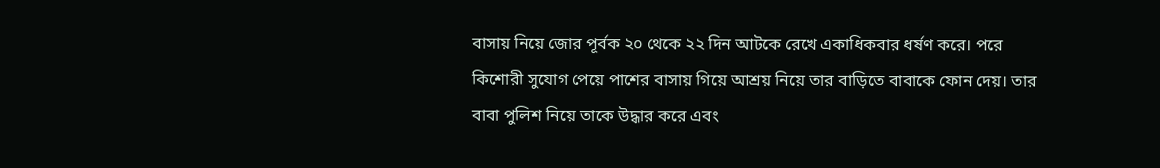বাসায় নিয়ে জোর পূর্বক ২০ থেকে ২২ দিন আটকে রেখে একাধিকবার ধর্ষণ করে। পরে কিশোরী সুযোগ পেয়ে পাশের বাসায় গিয়ে আশ্রয় নিয়ে তার বাড়িতে বাবাকে ফোন দেয়। তার বাবা পুলিশ নিয়ে তাকে উদ্ধার করে এবং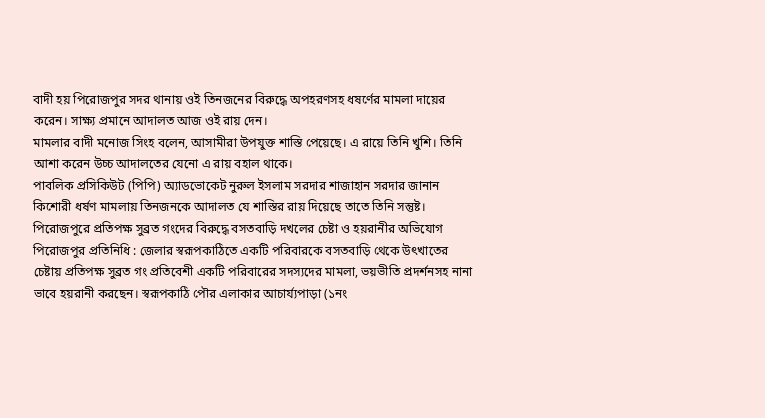বাদী হয় পিরোজপুর সদর থানায় ওই তিনজনের বিরুদ্ধে অপহরণসহ ধষর্ণের মামলা দায়ের করেন। সাক্ষ্য প্রমানে আদালত আজ ওই রায় দেন।
মামলার বাদী মনোজ সিংহ বলেন, আসামীরা উপযুক্ত শাস্তি পেয়েছে। এ রায়ে তিনি খুশি। তিনি আশা করেন উচ্চ আদালতের যেনো এ রায় বহাল থাকে।
পাবলিক প্রসিকিউট (পিপি) অ্যাডভোকেট নুরুল ইসলাম সরদার শাজাহান সরদার জানান কিশোরী ধর্ষণ মামলায় তিনজনকে আদালত যে শাস্তির রায় দিয়েছে তাতে তিনি সন্তুষ্ট।
পিরোজপুরে প্রতিপক্ষ সুব্রত গংদের বিরুদ্ধে বসতবাড়ি দখলের চেষ্টা ও হয়রানীর অভিযোগ
পিরোজপুর প্রতিনিধি : জেলার স্বরূপকাঠিতে একটি পরিবারকে বসতবাড়ি থেকে উৎখাতের চেষ্টায় প্রতিপক্ষ সুব্রত গং প্রতিবেশী একটি পরিবারের সদস্যদের মামলা, ভয়ভীতি প্রদর্শনসহ নানা ভাবে হয়রানী করছেন। স্বরূপকাঠি পৌর এলাকার আচার্য্যপাড়া (১নং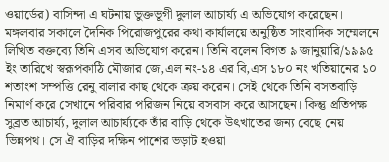ওয়ার্ডের) বাসিন্দা এ ঘটনায় ভুক্তভূগী দুলাল আচার্য্য এ অভিযোগ করেছেন। মঙ্গলবার সকালে দৈনিক পিরোজপুরের কথা কার্যালয়ে অনুষ্ঠিত সাংবাদিক সম্মেলনে লিখিত বক্তব্যে তিনি এসব অভিযোগ করেন। তিনি বলেন বিগত ৯ জানুয়ারি/১৯৯৫ ইং তারিখে স্বরূপকাঠি মৌজার জে,এল নং-১৪ এর বি,এস ১৮০ নং খতিয়ানের ১০ শতাংশ সম্পত্তি রেনু বালার কাছ থেকে ক্রয় করেন। সেই থেকে তিনি বসতবাড়ি নিমার্ণ করে সেখানে পরিবার পরিজন নিয়ে বসবাস করে আসছেন। কিন্তু প্রতিপক্ষ সুব্রত আচার্য্য, দুলাল আচার্য্যকে তাঁর বাড়ি থেকে উৎখাতের জন্য বেছে নেয় ভিন্নপথ। সে ঐ বাড়ির দক্ষিন পাশের ভড়াট হওয়া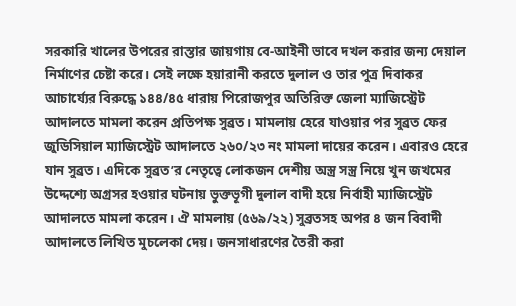সরকারি খালের উপরের রাস্তার জায়গায় বে-আইনী ভাবে দখল করার জন্য দেয়াল নির্মাণের চেষ্টা করে। সেই লক্ষে হয়ারানী করতে দুলাল ও তার পুত্র দিবাকর আচার্য্যের বিরুদ্ধে ১৪৪/৪৫ ধারায় পিরোজপুর অতিরিক্ত জেলা ম্যাজিস্ট্রেট আদালতে মামলা করেন প্রতিপক্ষ সুব্রত। মামলায় হেরে যাওয়ার পর সুব্রত ফের জুডিসিয়াল ম্যাজিস্ট্রেট আদালতে ২৬০/২৩ নং মামলা দায়ের করেন। এবারও হেরে যান সুব্রত। এদিকে সুব্রত’র নেতৃত্বে লোকজন দেশীয় অস্ত্র সস্ত্র নিয়ে খুন জখমের উদ্দেশ্যে অগ্রসর হওয়ার ঘটনায় ভুক্তভূগী দুলাল বাদী হয়ে নির্বাহী ম্যাজিস্ট্রেট আদালতে মামলা করেন। ঐ মামলায় (৫৬৯/২২) সুব্রতসহ অপর ৪ জন বিবাদী আদালতে লিখিত মুচলেকা দেয়। জনসাধারণের তৈরী করা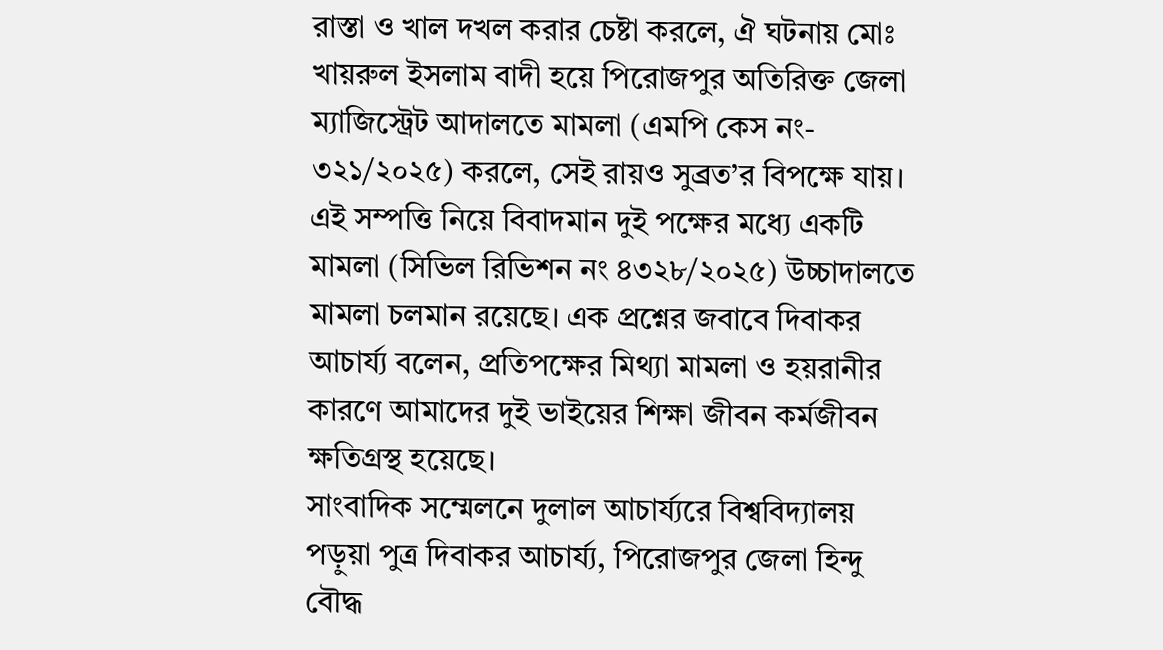রাস্তা ও খাল দখল করার চেষ্টা করলে, ঐ ঘটনায় মোঃ খায়রুল ইসলাম বাদী হয়ে পিরোজপুর অতিরিক্ত জেলা ম্যাজিস্ট্রেট আদালতে মামলা (এমপি কেস নং- ৩২১/২০২৫) করলে, সেই রায়ও সুব্রত’র বিপক্ষে যায়। এই সম্পত্তি নিয়ে বিবাদমান দুই পক্ষের মধ্যে একটি মামলা (সিভিল রিভিশন নং ৪৩২৮/২০২৫) উচ্চাদালতে মামলা চলমান রয়েছে। এক প্রশ্নের জবাবে দিবাকর আচার্য্য বলেন, প্রতিপক্ষের মিথ্যা মামলা ও হয়রানীর কারণে আমাদের দুই ভাইয়ের শিক্ষা জীবন কর্মজীবন ক্ষতিগ্রস্থ হয়েছে।
সাংবাদিক সম্মেলনে দুলাল আচার্য্যরে বিশ্ববিদ্যালয় পড়ুয়া পুত্র দিবাকর আচার্য্য, পিরোজপুর জেলা হিন্দু বৌদ্ধ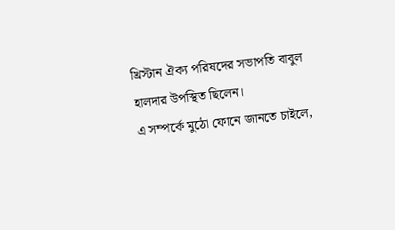খ্রিস্টান ঐক্য পরিষদের সভাপতি বাবুল হালদার উপস্থিত ছিলেন।
এ সম্পর্কে মুঠো ফোনে জানতে চাইলে,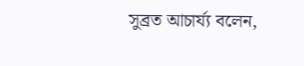সুব্রত আচার্য্য বলেন,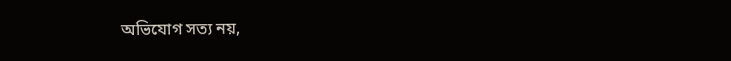অভিযোগ সত্য নয়,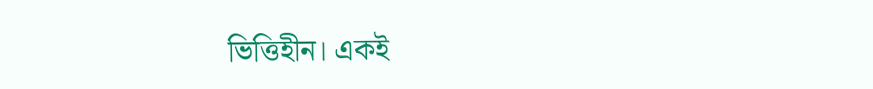ভিত্তিহীন। একই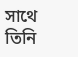সাথে তিনি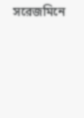সরেজমিনে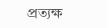প্রত্যক্ষ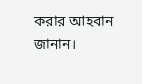করার আহবান জানান।